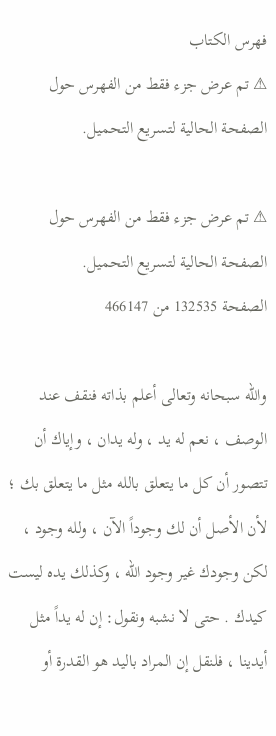فهرس الكتاب
⚠ تم عرض جزء فقط من الفهرس حول الصفحة الحالية لتسريع التحميل.

⚠ تم عرض جزء فقط من الفهرس حول الصفحة الحالية لتسريع التحميل.
الصفحة 132535 من 466147

والله سبحانه وتعالى أعلم بذاته فنقف عند الوصف ، نعم له يد ، وله يدان ، وإياك أن تتصور أن كل ما يتعلق بالله مثل ما يتعلق بك ؛ لأن الأصل أن لك وجوداً الآن ، ولله وجود ، لكن وجودك غير وجود الله ، وكذلك يده ليست كيدك . حتى لا نشبه ونقول: إن له يداً مثل أيدينا ، فلنقل إن المراد باليد هو القدرة أو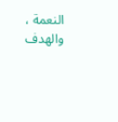النعمة ، والهدف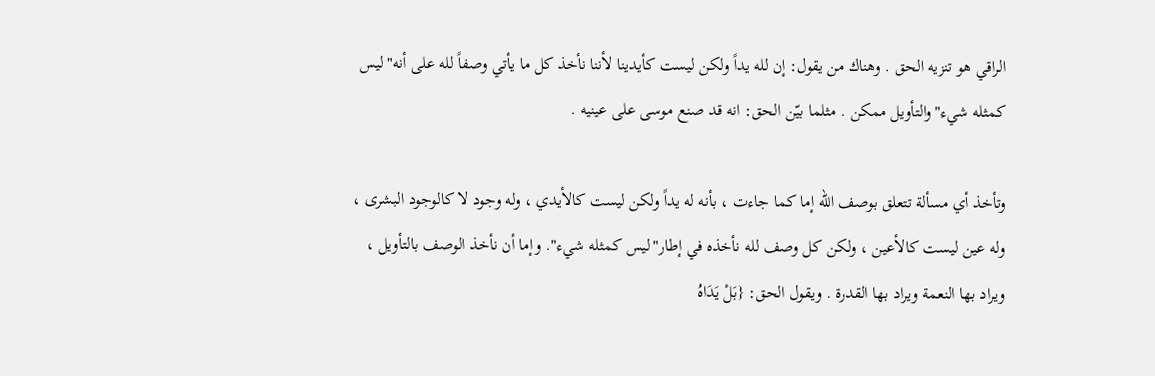الراقي هو تنزيه الحق . وهناك من يقول: إن لله يداً ولكن ليست كأيدينا لأننا نأخذ كل ما يأتي وصفاً لله على أنه"ليس كمثله شيء"والتأويل ممكن . مثلما بيّن الحق: انه قد صنع موسى على عينيه .

وتأخذ أي مسألة تتعلق بوصف الله إما كما جاءت ، بأنه له يداً ولكن ليست كالأيدي ، وله وجود لا كالوجود البشرى ، وله عين ليست كالأعين ، ولكن كل وصف لله نأخذه في إطار"ليس كمثله شيء". وإما أن نأخذ الوصف بالتأويل ، ويراد بها النعمة ويراد بها القدرة . ويقول الحق: {بَلْ يَدَاهُ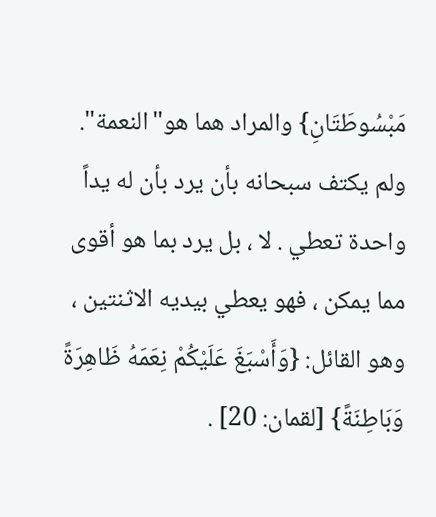مَبْسُوطَتَانِ} والمراد هما هو"النعمة". ولم يكتف سبحانه بأن يرد بأن له يداً واحدة تعطي . لا ، بل يرد بما هو أقوى مما يمكن ، فهو يعطي بيديه الاثنتين ، وهو القائل: {وَأَسْبَغَ عَلَيْكُمْ نِعَمَهُ ظَاهِرَةً وَبَاطِنَةً} [لقمان: 20] .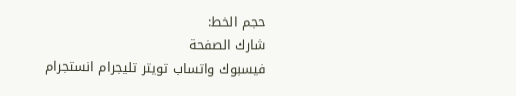حجم الخط:
شارك الصفحة
فيسبوك واتساب تويتر تليجرام انستجرام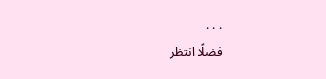. . .
فضلًا انتظر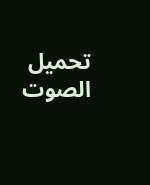تحميل الصوت